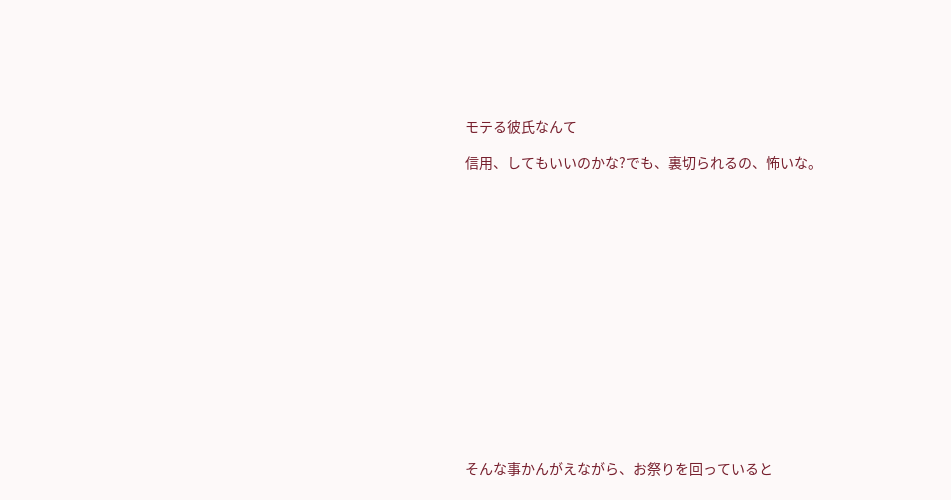モテる彼氏なんて

信用、してもいいのかな?でも、裏切られるの、怖いな。
















そんな事かんがえながら、お祭りを回っていると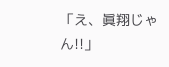「え、眞翔じゃん!!」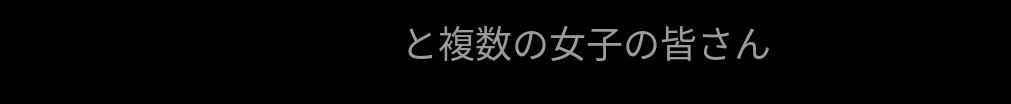と複数の女子の皆さん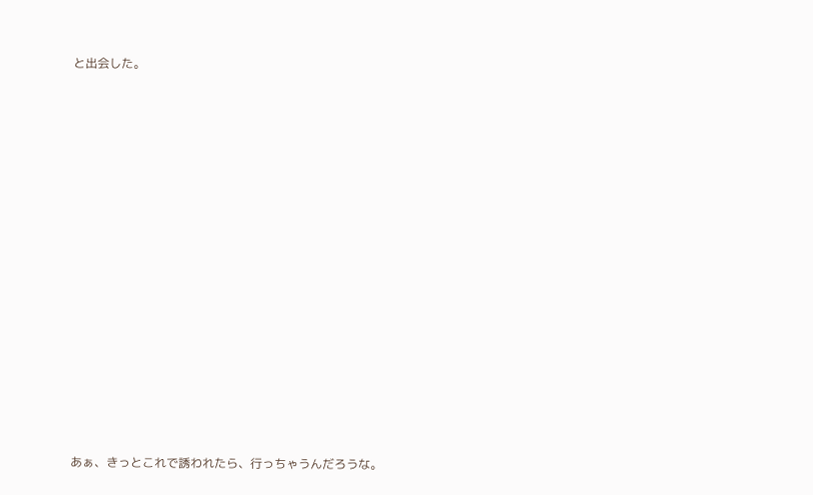と出会した。


















あぁ、きっとこれで誘われたら、行っちゃうんだろうな。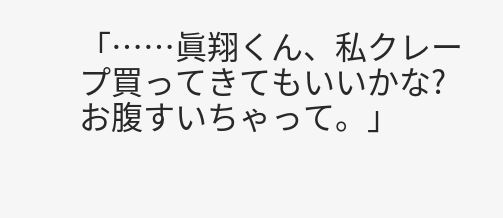「……眞翔くん、私クレープ買ってきてもいいかな?お腹すいちゃって。」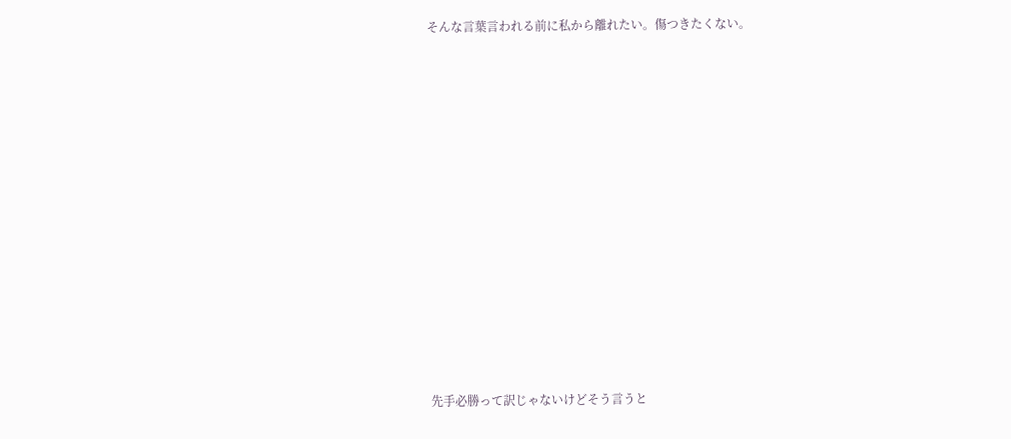そんな言葉言われる前に私から離れたい。傷つきたくない。

















先手必勝って訳じゃないけどそう言うと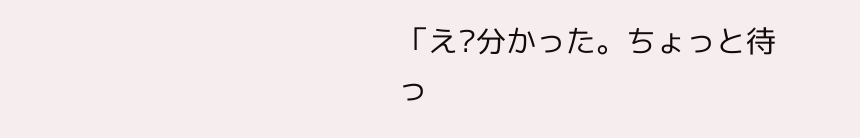「え?分かった。ちょっと待っ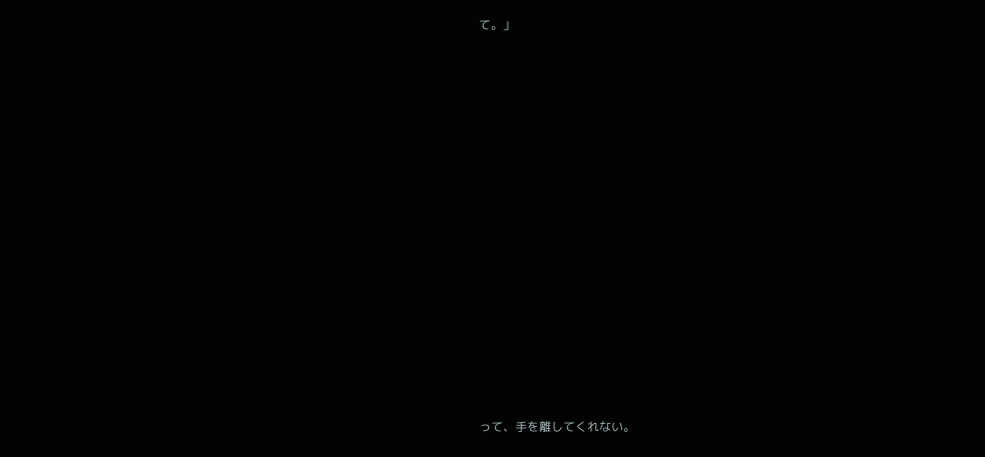て。」


















って、手を離してくれない。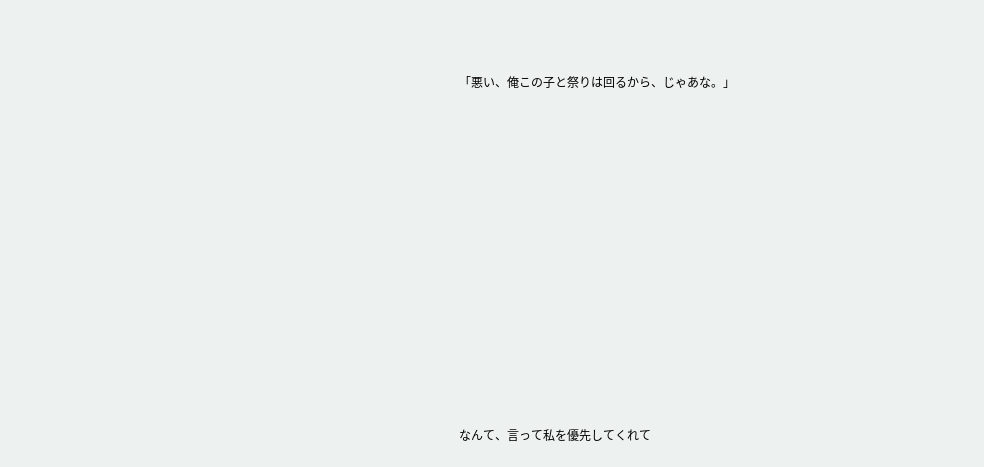「悪い、俺この子と祭りは回るから、じゃあな。」


















なんて、言って私を優先してくれて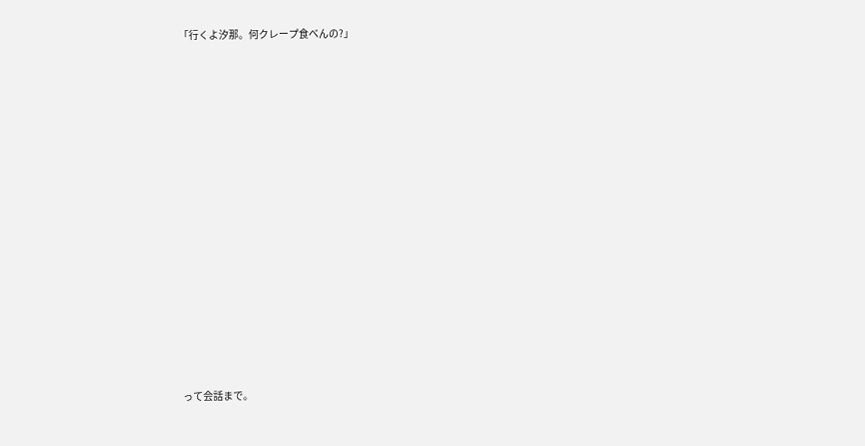「行くよ汐那。何クレープ食べんの?」


















って会話まで。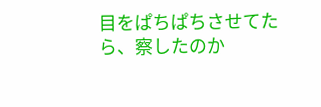目をぱちぱちさせてたら、察したのか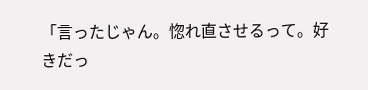「言ったじゃん。惚れ直させるって。好きだっ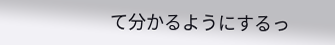て分かるようにするっ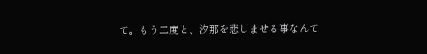て。もう二度と、汐那を悲しませる事なんて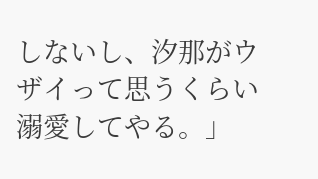しないし、汐那がウザイって思うくらい溺愛してやる。」